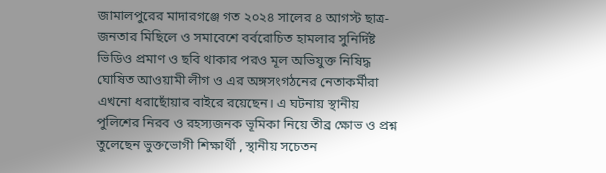জামালপুরের মাদারগঞ্জে গত ২০২৪ সালের ৪ আগস্ট ছাত্র-জনতার মিছিলে ও সমাবেশে বর্বরোচিত হামলার সুনির্দিষ্ট ভিডিও প্রমাণ ও ছবি থাকার পরও মূল অভিযুক্ত নিষিদ্ধ ঘোষিত আওয়ামী লীগ ও এর অঙ্গসংগঠনের নেতাকর্মীরা এখনো ধরাছোঁয়ার বাইরে রয়েছেন। এ ঘটনায় স্থানীয় পুলিশের নিরব ও রহস্যজনক ভূমিকা নিয়ে তীব্র ক্ষোভ ও প্রশ্ন তুলেছেন ভুক্তভোগী শিক্ষার্থী , স্থানীয় সচেতন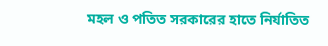মহল ও পতিত সরকারের হাতে নির্যাতিত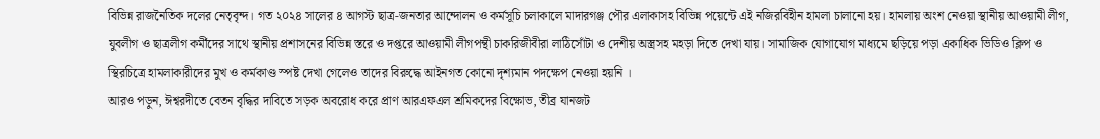বিভিন্ন রাজনৈতিক দলের নেতৃবৃন্দ। গত ২০২৪ সালের ৪ আগস্ট ছাত্র-জনতার আন্দোলন ও কর্মসূচি চলাকালে মাদারগঞ্জ পৌর এলাকাসহ বিভিন্ন পয়েন্টে এই নজিরবিহীন হামলা চালানো হয়। হামলায় অংশ নেওয়া স্থানীয় আওয়ামী লীগ, যুবলীগ ও ছাত্রলীগ কর্মীদের সাথে স্থানীয় প্রশাসনের বিভিন্ন স্তরে ও দপ্তরে আওয়ামী লীগপন্থী চাকরিজীবীরা লাঠিসোঁটা ও দেশীয় অস্ত্রসহ মহড়া দিতে দেখা যায়। সামাজিক যোগাযোগ মাধ্যমে ছড়িয়ে পড়া একাধিক ভিডিও ক্লিপ ও স্থিরচিত্রে হামলাকারীদের মুখ ও কর্মকাণ্ড স্পষ্ট দেখা গেলেও তাদের বিরুদ্ধে আইনগত কোনো দৃশ্যমান পদক্ষেপ নেওয়া হয়নি ।
আরও পড়ুন, ঈশ্বরদীতে বেতন বৃদ্ধির দাবিতে সড়ক অবরোধ করে প্রাণ আরএফএল শ্রমিকদের বিক্ষোভ, তীব্র যানজট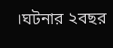।ঘটনার ২বছর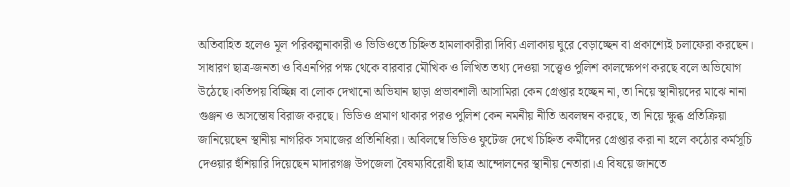অতিবাহিত হলেও মূল পরিকল্পনাকারী ও ভিডিওতে চিহ্নিত হামলাকারীরা দিব্যি এলাকায় ঘুরে বেড়াচ্ছেন বা প্রকাশ্যেই চলাফেরা করছেন। সাধারণ ছাত্র-জনতা ও বিএনপির পক্ষ থেকে বারবার মৌখিক ও লিখিত তথ্য দেওয়া সত্ত্বেও পুলিশ কালক্ষেপণ করছে বলে অভিযোগ উঠেছে।কতিপয় বিচ্ছিন্ন বা লোক দেখানো অভিযান ছাড়া প্রভাবশালী আসামিরা কেন গ্রেপ্তার হচ্ছেন না, তা নিয়ে স্থানীয়দের মাঝে নানা গুঞ্জন ও অসন্তোষ বিরাজ করছে। ভিডিও প্রমাণ থাকার পরও পুলিশ কেন নমনীয় নীতি অবলম্বন করছে, তা নিয়ে ক্ষুব্ধ প্রতিক্রিয়া জানিয়েছেন স্থানীয় নাগরিক সমাজের প্রতিনিধিরা। অবিলম্বে ভিডিও ফুটেজ দেখে চিহ্নিত কর্মীদের গ্রেপ্তার করা না হলে কঠোর কর্মসূচি দেওয়ার হুঁশিয়ারি দিয়েছেন মাদারগঞ্জ উপজেলা বৈষম্যবিরোধী ছাত্র আন্দোলনের স্থানীয় নেতারা।এ বিষয়ে জানতে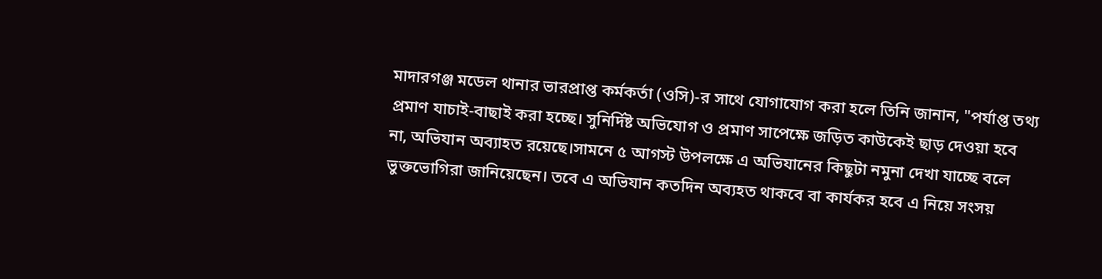মাদারগঞ্জ মডেল থানার ভারপ্রাপ্ত কর্মকর্তা (ওসি)-র সাথে যোগাযোগ করা হলে তিনি জানান, "পর্যাপ্ত তথ্য প্রমাণ যাচাই-বাছাই করা হচ্ছে। সুনির্দিষ্ট অভিযোগ ও প্রমাণ সাপেক্ষে জড়িত কাউকেই ছাড় দেওয়া হবে না, অভিযান অব্যাহত রয়েছে।সামনে ৫ আগস্ট উপলক্ষে এ অভিযানের কিছুটা নমুনা দেখা যাচ্ছে বলে ভুক্তভোগিরা জানিয়েছেন। তবে এ অভিযান কতদিন অব্যহত থাকবে বা কার্যকর হবে এ নিয়ে সংসয়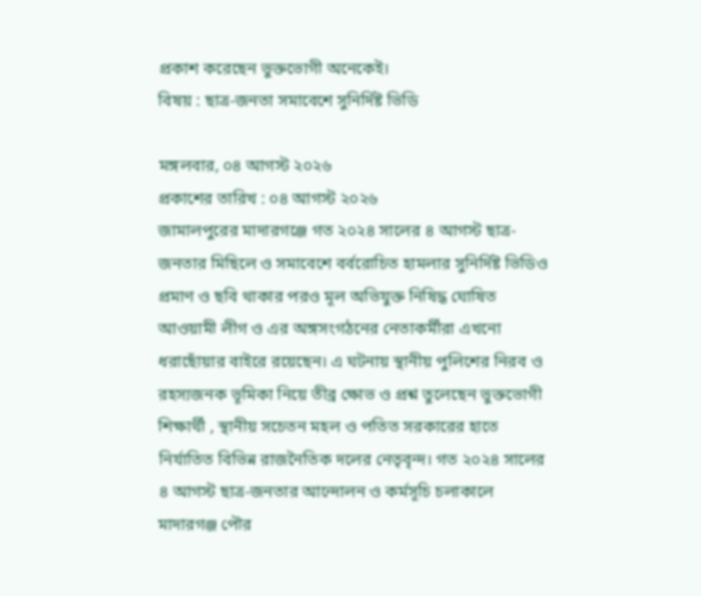প্রকাশ করেছেন ভুক্তভোগী অনেকেই।
বিষয় : ছাত্র-জনতা সমাবেশে সুনির্দিষ্ট ভিডি

মঙ্গলবার, ০৪ আগস্ট ২০২৬
প্রকাশের তারিখ : ০৪ আগস্ট ২০২৬
জামালপুরের মাদারগঞ্জে গত ২০২৪ সালের ৪ আগস্ট ছাত্র-জনতার মিছিলে ও সমাবেশে বর্বরোচিত হামলার সুনির্দিষ্ট ভিডিও প্রমাণ ও ছবি থাকার পরও মূল অভিযুক্ত নিষিদ্ধ ঘোষিত আওয়ামী লীগ ও এর অঙ্গসংগঠনের নেতাকর্মীরা এখনো ধরাছোঁয়ার বাইরে রয়েছেন। এ ঘটনায় স্থানীয় পুলিশের নিরব ও রহস্যজনক ভূমিকা নিয়ে তীব্র ক্ষোভ ও প্রশ্ন তুলেছেন ভুক্তভোগী শিক্ষার্থী , স্থানীয় সচেতন মহল ও পতিত সরকারের হাতে নির্যাতিত বিভিন্ন রাজনৈতিক দলের নেতৃবৃন্দ। গত ২০২৪ সালের ৪ আগস্ট ছাত্র-জনতার আন্দোলন ও কর্মসূচি চলাকালে মাদারগঞ্জ পৌর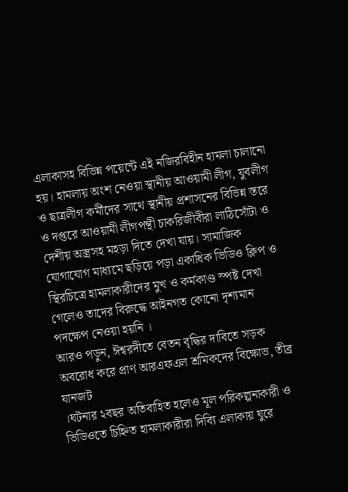এলাকাসহ বিভিন্ন পয়েন্টে এই নজিরবিহীন হামলা চালানো হয়। হামলায় অংশ নেওয়া স্থানীয় আওয়ামী লীগ, যুবলীগ ও ছাত্রলীগ কর্মীদের সাথে স্থানীয় প্রশাসনের বিভিন্ন স্তরে ও দপ্তরে আওয়ামী লীগপন্থী চাকরিজীবীরা লাঠিসোঁটা ও দেশীয় অস্ত্রসহ মহড়া দিতে দেখা যায়। সামাজিক যোগাযোগ মাধ্যমে ছড়িয়ে পড়া একাধিক ভিডিও ক্লিপ ও স্থিরচিত্রে হামলাকারীদের মুখ ও কর্মকাণ্ড স্পষ্ট দেখা গেলেও তাদের বিরুদ্ধে আইনগত কোনো দৃশ্যমান পদক্ষেপ নেওয়া হয়নি ।
আরও পড়ুন, ঈশ্বরদীতে বেতন বৃদ্ধির দাবিতে সড়ক অবরোধ করে প্রাণ আরএফএল শ্রমিকদের বিক্ষোভ, তীব্র যানজট
।ঘটনার ২বছর অতিবাহিত হলেও মূল পরিকল্পনাকারী ও ভিডিওতে চিহ্নিত হামলাকারীরা দিব্যি এলাকায় ঘুরে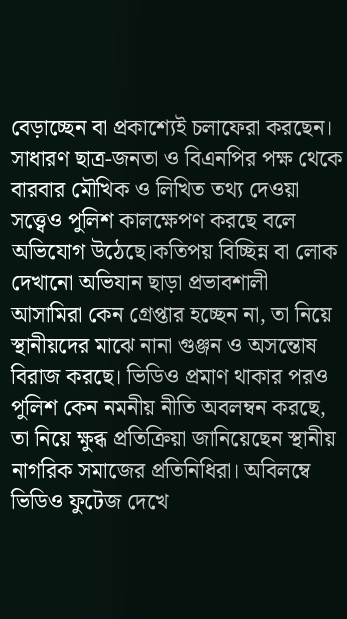বেড়াচ্ছেন বা প্রকাশ্যেই চলাফেরা করছেন। সাধারণ ছাত্র-জনতা ও বিএনপির পক্ষ থেকে বারবার মৌখিক ও লিখিত তথ্য দেওয়া সত্ত্বেও পুলিশ কালক্ষেপণ করছে বলে অভিযোগ উঠেছে।কতিপয় বিচ্ছিন্ন বা লোক দেখানো অভিযান ছাড়া প্রভাবশালী আসামিরা কেন গ্রেপ্তার হচ্ছেন না, তা নিয়ে স্থানীয়দের মাঝে নানা গুঞ্জন ও অসন্তোষ বিরাজ করছে। ভিডিও প্রমাণ থাকার পরও পুলিশ কেন নমনীয় নীতি অবলম্বন করছে, তা নিয়ে ক্ষুব্ধ প্রতিক্রিয়া জানিয়েছেন স্থানীয় নাগরিক সমাজের প্রতিনিধিরা। অবিলম্বে ভিডিও ফুটেজ দেখে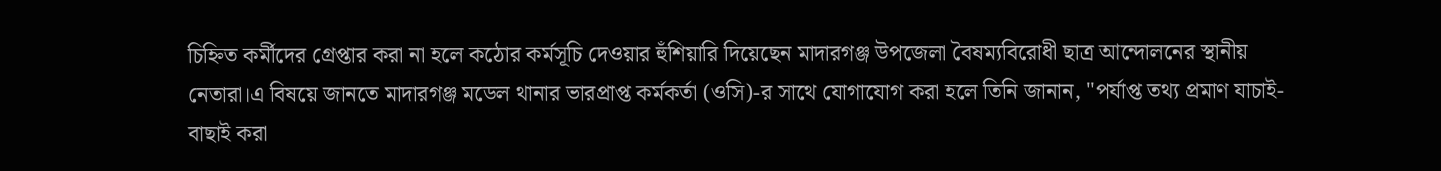চিহ্নিত কর্মীদের গ্রেপ্তার করা না হলে কঠোর কর্মসূচি দেওয়ার হুঁশিয়ারি দিয়েছেন মাদারগঞ্জ উপজেলা বৈষম্যবিরোধী ছাত্র আন্দোলনের স্থানীয় নেতারা।এ বিষয়ে জানতে মাদারগঞ্জ মডেল থানার ভারপ্রাপ্ত কর্মকর্তা (ওসি)-র সাথে যোগাযোগ করা হলে তিনি জানান, "পর্যাপ্ত তথ্য প্রমাণ যাচাই-বাছাই করা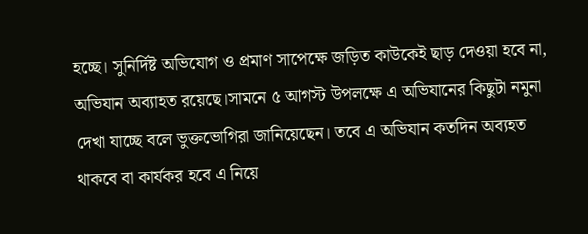হচ্ছে। সুনির্দিষ্ট অভিযোগ ও প্রমাণ সাপেক্ষে জড়িত কাউকেই ছাড় দেওয়া হবে না, অভিযান অব্যাহত রয়েছে।সামনে ৫ আগস্ট উপলক্ষে এ অভিযানের কিছুটা নমুনা দেখা যাচ্ছে বলে ভুক্তভোগিরা জানিয়েছেন। তবে এ অভিযান কতদিন অব্যহত থাকবে বা কার্যকর হবে এ নিয়ে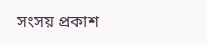সংসয় প্রকাশ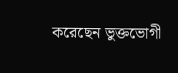করেছেন ভুক্তভোগী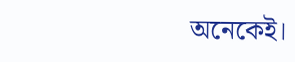অনেকেই।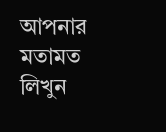আপনার মতামত লিখুন